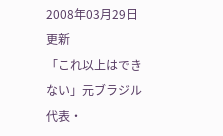2008年03月29日 更新
「これ以上はできない」元ブラジル代表・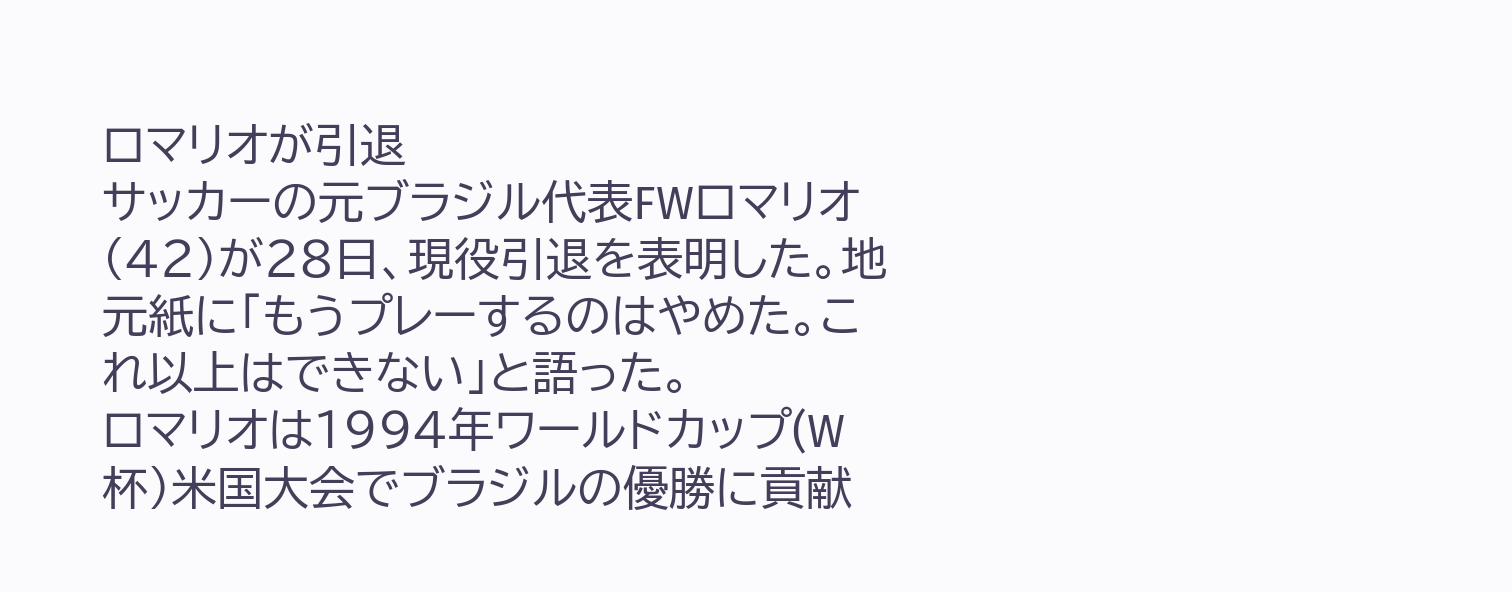ロマリオが引退
サッカーの元ブラジル代表FWロマリオ(42)が28日、現役引退を表明した。地元紙に「もうプレーするのはやめた。これ以上はできない」と語った。
ロマリオは1994年ワールドカップ(W杯)米国大会でブラジルの優勝に貢献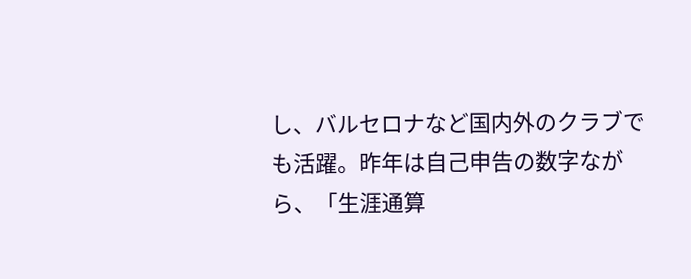し、バルセロナなど国内外のクラブでも活躍。昨年は自己申告の数字ながら、「生涯通算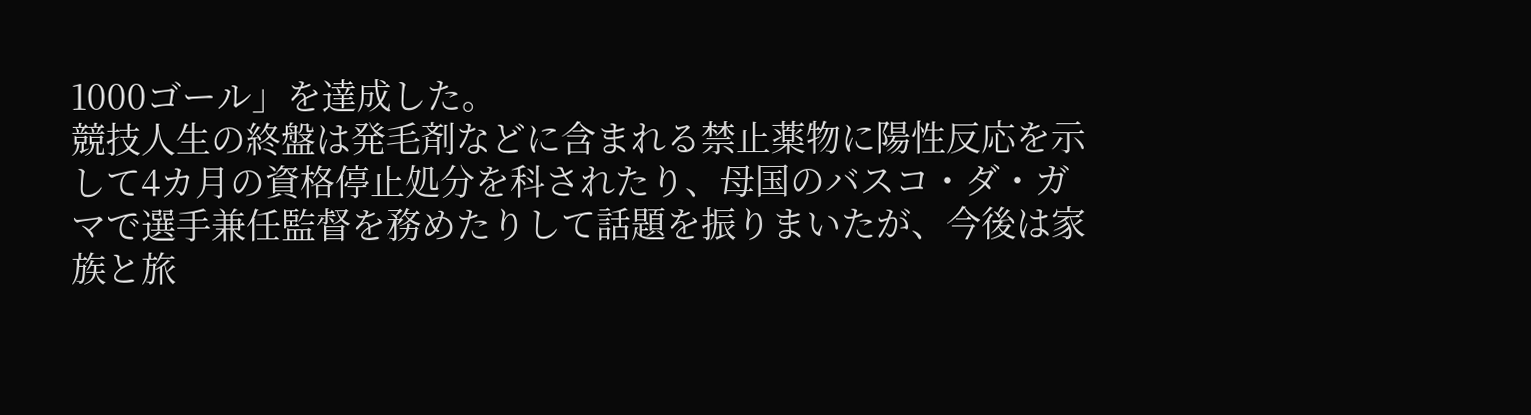1000ゴール」を達成した。
競技人生の終盤は発毛剤などに含まれる禁止薬物に陽性反応を示して4カ月の資格停止処分を科されたり、母国のバスコ・ダ・ガマで選手兼任監督を務めたりして話題を振りまいたが、今後は家族と旅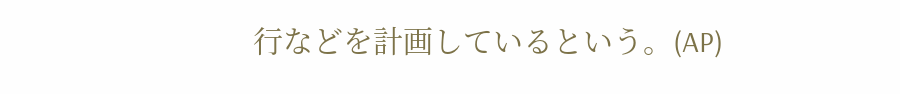行などを計画しているという。(AP)